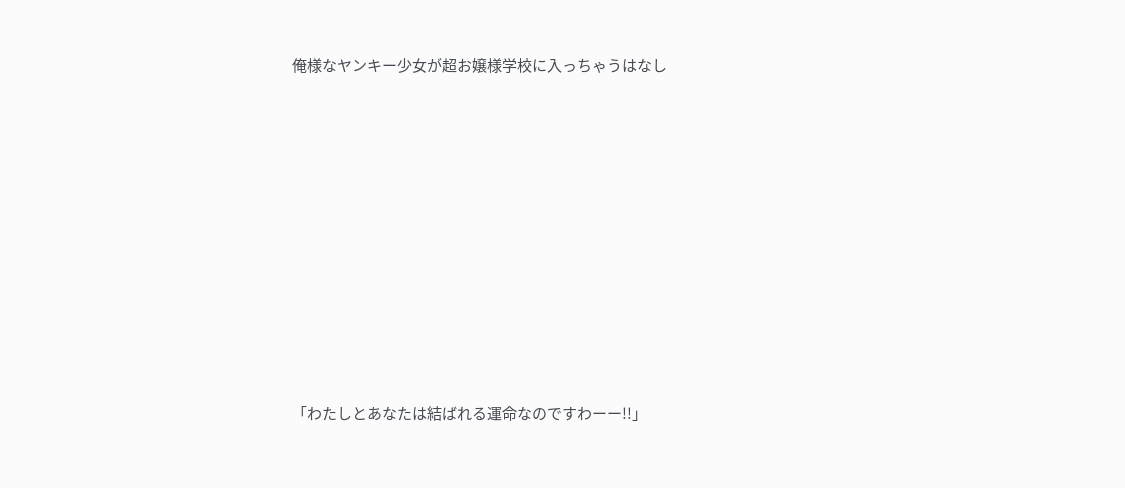俺様なヤンキー少女が超お嬢様学校に入っちゃうはなし











「わたしとあなたは結ばれる運命なのですわーー!!」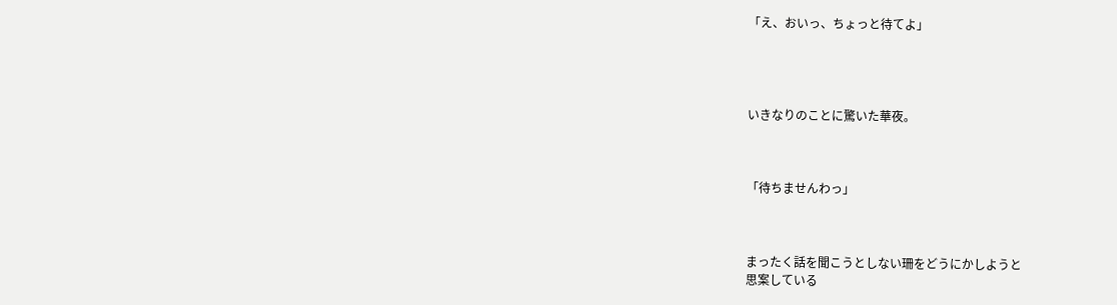「え、おいっ、ちょっと待てよ」




いきなりのことに驚いた華夜。



「待ちませんわっ」



まったく話を聞こうとしない珊をどうにかしようと
思案している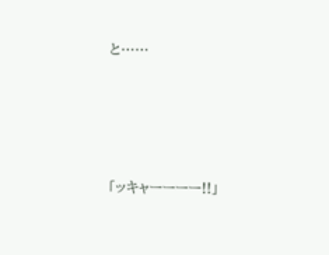と……








「ッキャーーーー!!」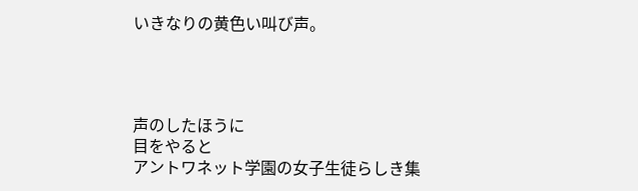いきなりの黄色い叫び声。




声のしたほうに
目をやると
アントワネット学園の女子生徒らしき集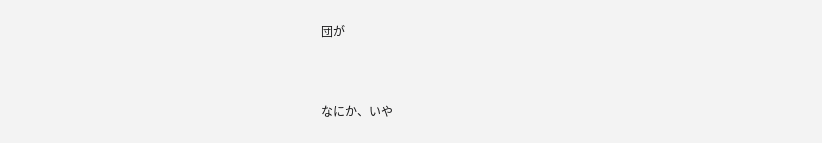団が


なにか、いや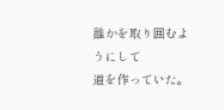誰かを取り囲むようにして
道を作っていた。